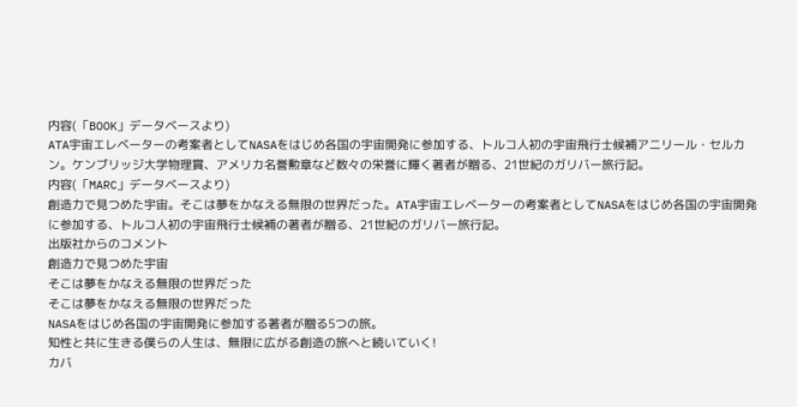内容(「BOOK」データベースより)
ATA宇宙エレベーターの考案者としてNASAをはじめ各国の宇宙開発に参加する、トルコ人初の宇宙飛行士候補アニリール・セルカン。ケンブリッジ大学物理賞、アメリカ名誉勲章など数々の栄誉に輝く著者が贈る、21世紀のガリバー旅行記。
内容(「MARC」データベースより)
創造力で見つめた宇宙。そこは夢をかなえる無限の世界だった。ATA宇宙エレベーターの考案者としてNASAをはじめ各国の宇宙開発に参加する、トルコ人初の宇宙飛行士候補の著者が贈る、21世紀のガリバー旅行記。
出版社からのコメント
創造力で見つめた宇宙
そこは夢をかなえる無限の世界だった
そこは夢をかなえる無限の世界だった
NASAをはじめ各国の宇宙開発に参加する著者が贈る5つの旅。
知性と共に生きる僕らの人生は、無限に広がる創造の旅へと続いていく!
カバ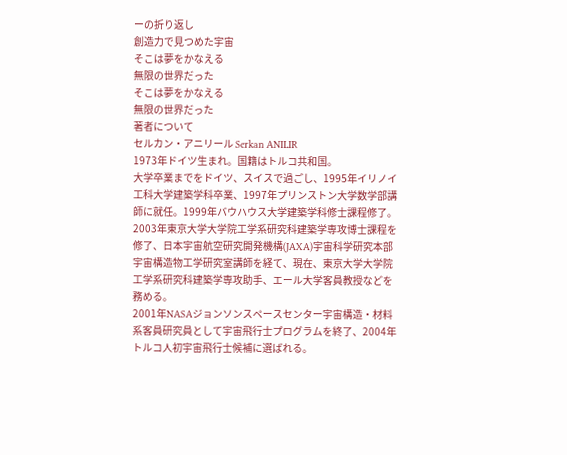ーの折り返し
創造力で見つめた宇宙
そこは夢をかなえる
無限の世界だった
そこは夢をかなえる
無限の世界だった
著者について
セルカン・アニリール Serkan ANILIR
1973年ドイツ生まれ。国籍はトルコ共和国。
大学卒業までをドイツ、スイスで過ごし、1995年イリノイ工科大学建築学科卒業、1997年プリンストン大学数学部講師に就任。1999年バウハウス大学建築学科修士課程修了。
2003年東京大学大学院工学系研究科建築学専攻博士課程を修了、日本宇宙航空研究開発機構(JAXA)宇宙科学研究本部宇宙構造物工学研究室講師を経て、現在、東京大学大学院工学系研究科建築学専攻助手、エール大学客員教授などを務める。
2001年NASAジョンソンスペースセンター宇宙構造・材料系客員研究員として宇宙飛行士プログラムを終了、2004年トルコ人初宇宙飛行士候補に選ばれる。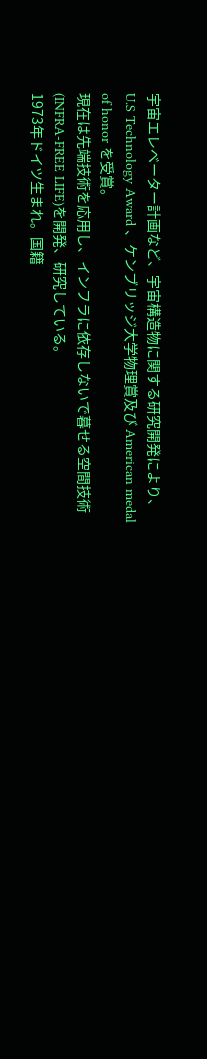宇宙エレベーター計画など、宇宙構造物に関する研究開発により、U.S Technology Award 、ケンブリッジ大学物理賞及び American medal of honor を受賞。
現在は先端技術を応用し、インフラに依存しないで暮せる空間技術(INFRA-FREE LIFE)を開発、研究している。
1973年ドイツ生まれ。国籍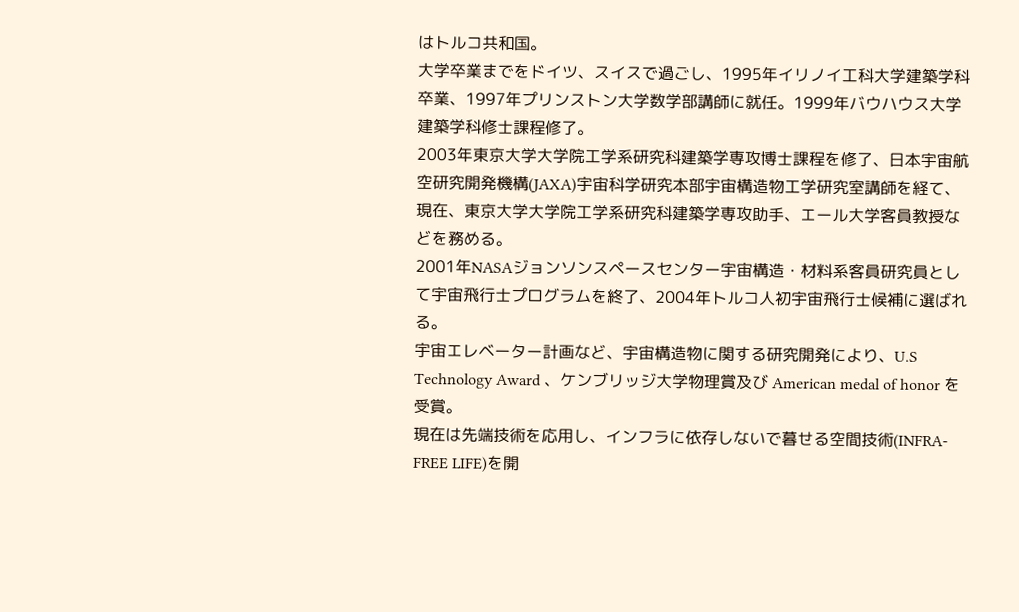はトルコ共和国。
大学卒業までをドイツ、スイスで過ごし、1995年イリノイ工科大学建築学科卒業、1997年プリンストン大学数学部講師に就任。1999年バウハウス大学建築学科修士課程修了。
2003年東京大学大学院工学系研究科建築学専攻博士課程を修了、日本宇宙航空研究開発機構(JAXA)宇宙科学研究本部宇宙構造物工学研究室講師を経て、現在、東京大学大学院工学系研究科建築学専攻助手、エール大学客員教授などを務める。
2001年NASAジョンソンスペースセンター宇宙構造・材料系客員研究員として宇宙飛行士プログラムを終了、2004年トルコ人初宇宙飛行士候補に選ばれる。
宇宙エレベーター計画など、宇宙構造物に関する研究開発により、U.S Technology Award 、ケンブリッジ大学物理賞及び American medal of honor を受賞。
現在は先端技術を応用し、インフラに依存しないで暮せる空間技術(INFRA-FREE LIFE)を開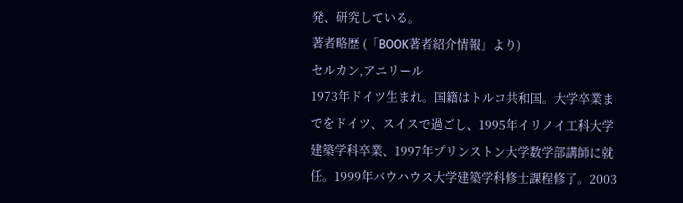発、研究している。
著者略歴 (「BOOK著者紹介情報」より)
セルカン,アニリール
1973年ドイツ生まれ。国籍はトルコ共和国。大学卒業までをドイツ、スイスで過ごし、1995年イリノイ工科大学建築学科卒業、1997年プリンストン大学数学部講師に就任。1999年バウハウス大学建築学科修士課程修了。2003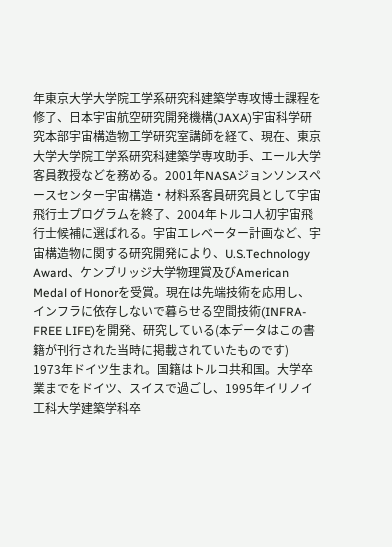年東京大学大学院工学系研究科建築学専攻博士課程を修了、日本宇宙航空研究開発機構(JAXA)宇宙科学研究本部宇宙構造物工学研究室講師を経て、現在、東京大学大学院工学系研究科建築学専攻助手、エール大学客員教授などを務める。2001年NASAジョンソンスペースセンター宇宙構造・材料系客員研究員として宇宙飛行士プログラムを終了、2004年トルコ人初宇宙飛行士候補に選ばれる。宇宙エレベーター計画など、宇宙構造物に関する研究開発により、U.S.Technology Award、ケンブリッジ大学物理賞及びAmerican Medal of Honorを受賞。現在は先端技術を応用し、インフラに依存しないで暮らせる空間技術(INFRA‐FREE LIFE)を開発、研究している(本データはこの書籍が刊行された当時に掲載されていたものです)
1973年ドイツ生まれ。国籍はトルコ共和国。大学卒業までをドイツ、スイスで過ごし、1995年イリノイ工科大学建築学科卒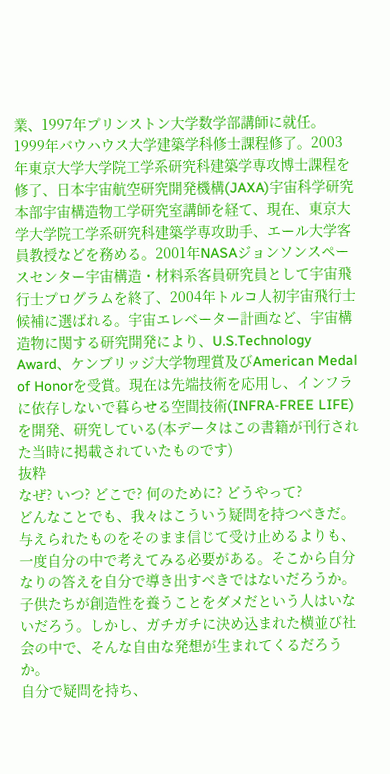業、1997年プリンストン大学数学部講師に就任。1999年バウハウス大学建築学科修士課程修了。2003年東京大学大学院工学系研究科建築学専攻博士課程を修了、日本宇宙航空研究開発機構(JAXA)宇宙科学研究本部宇宙構造物工学研究室講師を経て、現在、東京大学大学院工学系研究科建築学専攻助手、エール大学客員教授などを務める。2001年NASAジョンソンスペースセンター宇宙構造・材料系客員研究員として宇宙飛行士プログラムを終了、2004年トルコ人初宇宙飛行士候補に選ばれる。宇宙エレベーター計画など、宇宙構造物に関する研究開発により、U.S.Technology Award、ケンブリッジ大学物理賞及びAmerican Medal of Honorを受賞。現在は先端技術を応用し、インフラに依存しないで暮らせる空間技術(INFRA‐FREE LIFE)を開発、研究している(本データはこの書籍が刊行された当時に掲載されていたものです)
抜粋
なぜ? いつ? どこで? 何のために? どうやって?
どんなことでも、我々はこういう疑問を持つべきだ。
与えられたものをそのまま信じて受け止めるよりも、一度自分の中で考えてみる必要がある。そこから自分なりの答えを自分で導き出すべきではないだろうか。
子供たちが創造性を養うことをダメだという人はいないだろう。しかし、ガチガチに決め込まれた横並び社会の中で、そんな自由な発想が生まれてくるだろうか。
自分で疑問を持ち、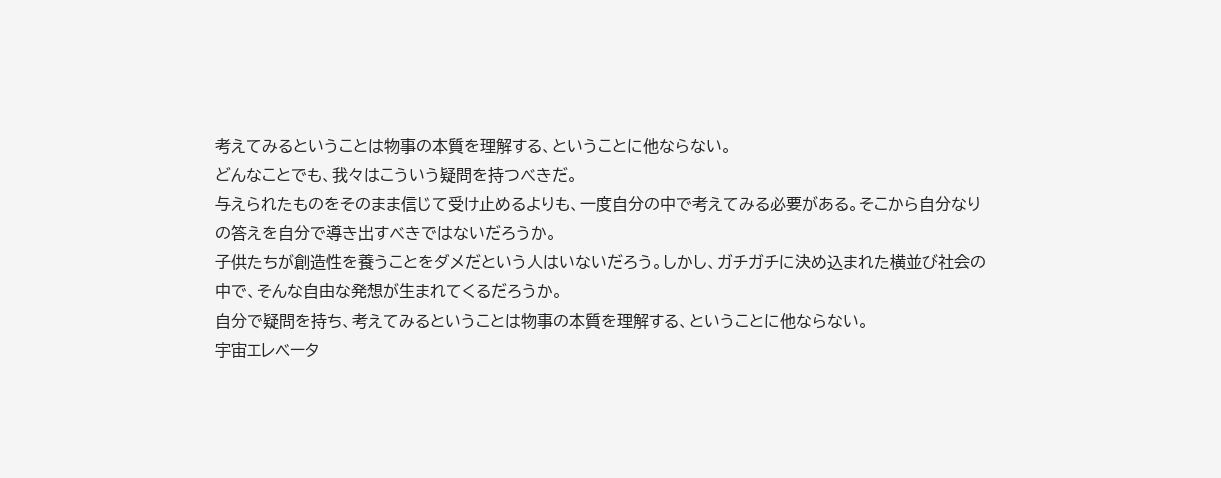考えてみるということは物事の本質を理解する、ということに他ならない。
どんなことでも、我々はこういう疑問を持つべきだ。
与えられたものをそのまま信じて受け止めるよりも、一度自分の中で考えてみる必要がある。そこから自分なりの答えを自分で導き出すべきではないだろうか。
子供たちが創造性を養うことをダメだという人はいないだろう。しかし、ガチガチに決め込まれた横並び社会の中で、そんな自由な発想が生まれてくるだろうか。
自分で疑問を持ち、考えてみるということは物事の本質を理解する、ということに他ならない。
宇宙エレベータ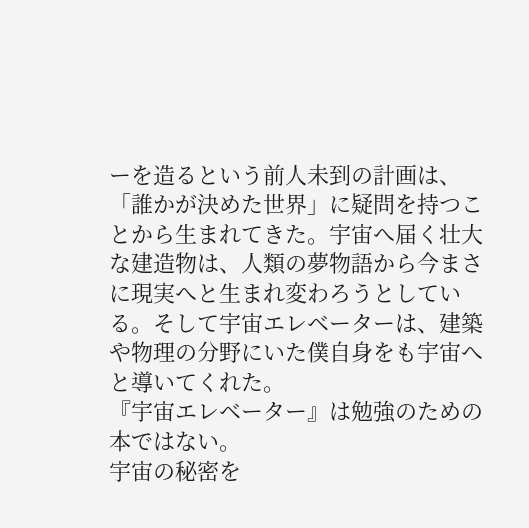ーを造るという前人未到の計画は、「誰かが決めた世界」に疑問を持つことから生まれてきた。宇宙へ届く壮大な建造物は、人類の夢物語から今まさに現実へと生まれ変わろうとしている。そして宇宙エレベーターは、建築や物理の分野にいた僕自身をも宇宙へと導いてくれた。
『宇宙エレベーター』は勉強のための本ではない。
宇宙の秘密を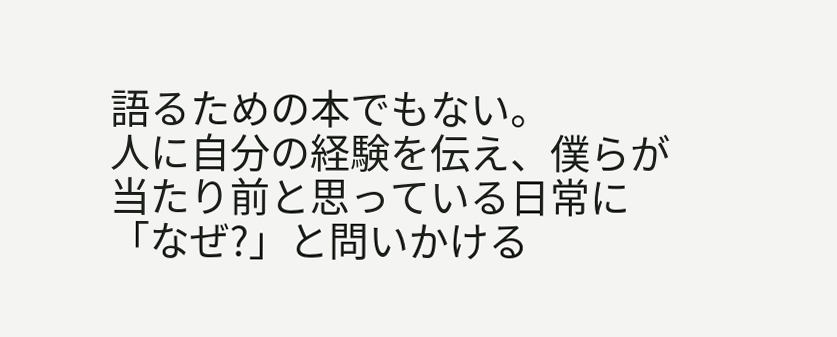語るための本でもない。
人に自分の経験を伝え、僕らが当たり前と思っている日常に「なぜ?」と問いかける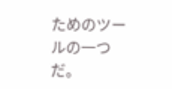ためのツールの一つだ。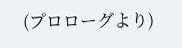(プロローグより)